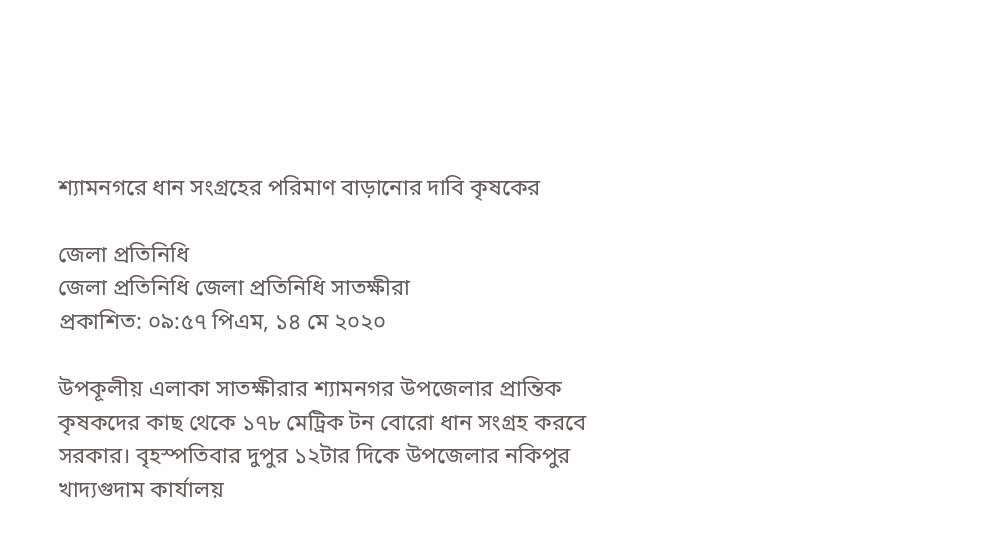শ্যামনগরে ধান সংগ্রহের পরিমাণ বাড়ানোর দাবি কৃষকের

জেলা প্রতিনিধি
জেলা প্রতিনিধি জেলা প্রতিনিধি সাতক্ষীরা
প্রকাশিত: ০৯:৫৭ পিএম, ১৪ মে ২০২০

উপকূলীয় এলাকা সাতক্ষীরার শ্যামনগর উপজেলার প্রান্তিক কৃষকদের কাছ থেকে ১৭৮ মেট্রিক টন বোরো ধান সংগ্রহ করবে সরকার। বৃহস্পতিবার দুপুর ১২টার দিকে উপজেলার নকিপুর খাদ্যগুদাম কার্যালয়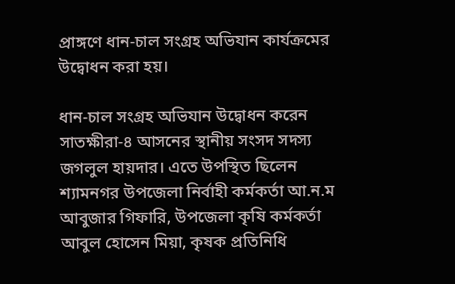প্রাঙ্গণে ধান-চাল সংগ্রহ অভিযান কার্যক্রমের উদ্বোধন করা হয়।

ধান-চাল সংগ্রহ অভিযান উদ্বোধন করেন সাতক্ষীরা-৪ আসনের স্থানীয় সংসদ সদস্য জগলুল হায়দার। এতে উপস্থিত ছিলেন শ্যামনগর উপজেলা নির্বাহী কর্মকর্তা আ.ন.ম আবুজার গিফারি, উপজেলা কৃষি কর্মকর্তা আবুল হোসেন মিয়া, কৃষক প্রতিনিধি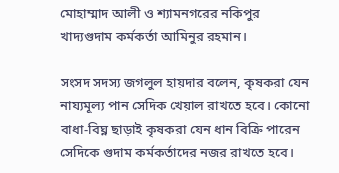মোহাম্মাদ আলী ও শ্যামনগরের নকিপুর খাদ্যগুদাম কর্মকর্তা আমিনুর রহমান।

সংসদ সদস্য জগলুল হায়দার বলেন, কৃষকরা যেন নায্যমূল্য পান সেদিক খেয়াল রাখতে হবে। কোনো বাধা-বিঘ্ন ছাড়াই কৃষকরা যেন ধান বিক্রি পারেন সেদিকে গুদাম কর্মকর্তাদের নজর রাখতে হবে।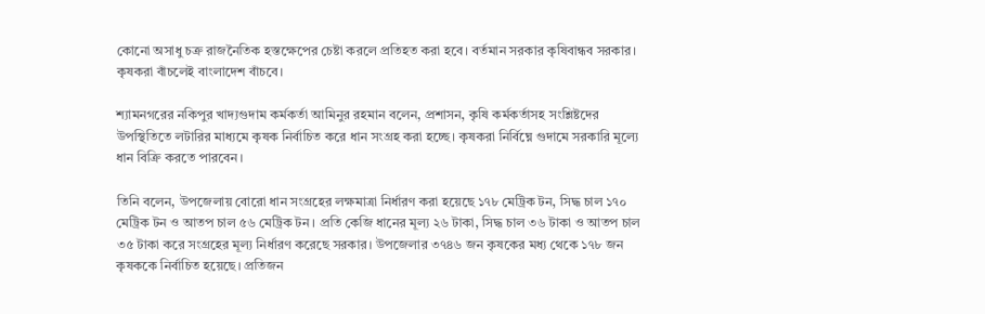কোনো অসাধু চক্র রাজনৈতিক হস্তক্ষেপের চেষ্টা করলে প্রতিহত করা হবে। বর্তমান সরকার কৃষিবান্ধব সরকার। কৃষকরা বাঁচলেই বাংলাদেশ বাঁচবে।

শ্যামনগরের নকিপুর খাদ্যগুদাম কর্মকর্তা আমিনুর রহমান বলেন, প্রশাসন, কৃষি কর্মকর্তাসহ সংশ্লিষ্টদের উপস্থিতিতে লটারির মাধ্যমে কৃষক নির্বাচিত করে ধান সংগ্রহ করা হচ্ছে। কৃষকরা নির্বিঘ্নে গুদামে সরকারি মূল্যে ধান বিক্রি করতে পারবেন।

তিনি বলেন, উপজেলায় বোরো ধান সংগ্রহের লক্ষমাত্রা নির্ধারণ করা হয়েছে ১৭৮ মেট্রিক টন, সিদ্ধ চাল ১৭০ মেট্রিক টন ও আতপ চাল ৫৬ মেট্রিক টন। প্রতি কেজি ধানের মূল্য ২৬ টাকা, সিদ্ধ চাল ৩৬ টাকা ও আতপ চাল ৩৫ টাকা করে সংগ্রহের মূল্য নির্ধারণ করেছে সরকার। উপজেলার ৩৭৪৬ জন কৃষকের মধ্য থেকে ১৭৮ জন কৃষককে নির্বাচিত হয়েছে। প্রতিজন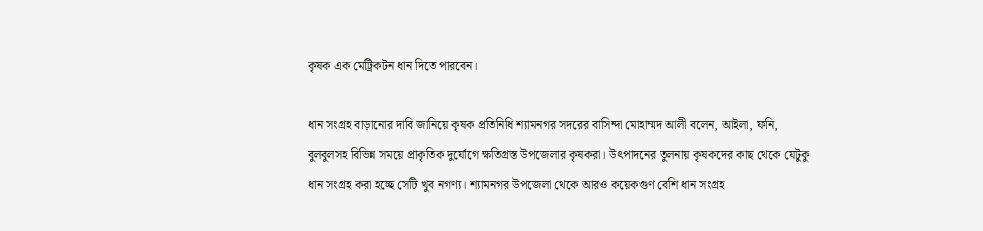কৃষক এক মেট্রিকটন ধান দিতে পারবেন।

ধান সংগ্রহ বাড়ানোর দাবি জানিয়ে কৃষক প্রতিনিধি শ্যামনগর সদরের বাসিন্দা মোহাম্মদ আলী বলেন, আইলা, ফনি, বুলবুলসহ বিভিন্ন সময়ে প্রাকৃতিক দুর্যোগে ক্ষতিগ্রস্ত উপজেলার কৃষকরা। উৎপাদনের তুলনায় কৃষকদের কাছ থেকে যেটুকু ধান সংগ্রহ করা হচ্ছে সেটি খুব নগণ্য। শ্যামনগর উপজেলা থেকে আরও কয়েকগুণ বেশি ধান সংগ্রহ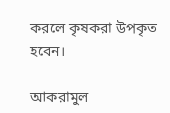করলে কৃষকরা উপকৃত হবেন।

আকরামুল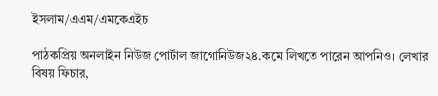ইসলাম/এএম/এমকেএইচ

পাঠকপ্রিয় অনলাইন নিউজ পোর্টাল জাগোনিউজ২৪.কমে লিখতে পারেন আপনিও। লেখার বিষয় ফিচার,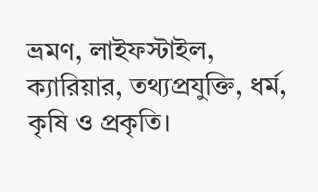ভ্রমণ, লাইফস্টাইল, ক্যারিয়ার, তথ্যপ্রযুক্তি, ধর্ম, কৃষি ও প্রকৃতি।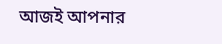আজই আপনার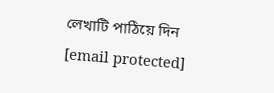লেখাটি পাঠিয়ে দিন [email protected]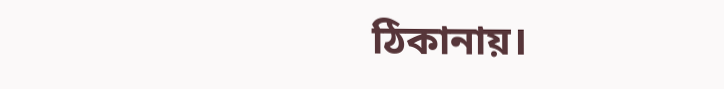ঠিকানায়।